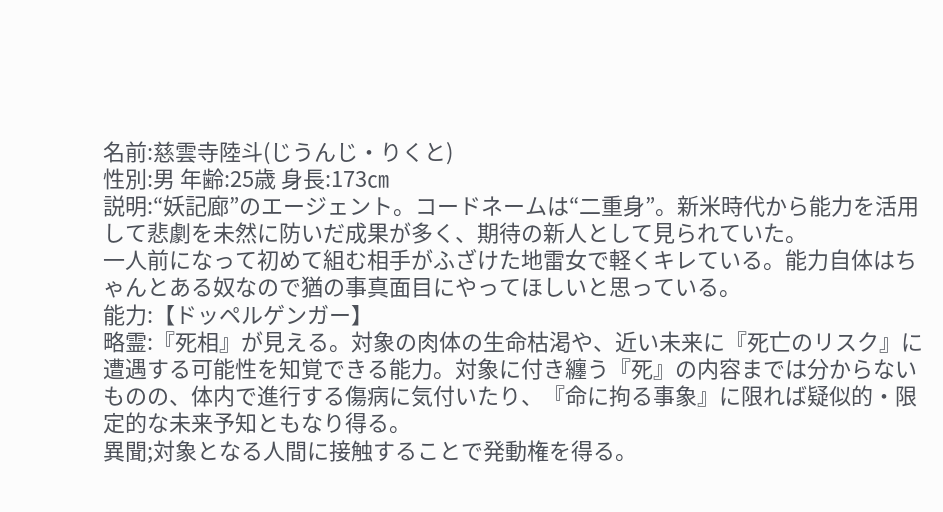名前:慈雲寺陸斗(じうんじ・りくと)
性別:男 年齢:25歳 身長:173㎝
説明:“妖記廊”のエージェント。コードネームは“二重身”。新米時代から能力を活用して悲劇を未然に防いだ成果が多く、期待の新人として見られていた。
一人前になって初めて組む相手がふざけた地雷女で軽くキレている。能力自体はちゃんとある奴なので猶の事真面目にやってほしいと思っている。
能力:【ドッペルゲンガー】
略霊:『死相』が見える。対象の肉体の生命枯渇や、近い未来に『死亡のリスク』に遭遇する可能性を知覚できる能力。対象に付き纏う『死』の内容までは分からないものの、体内で進行する傷病に気付いたり、『命に拘る事象』に限れば疑似的・限定的な未来予知ともなり得る。
異聞;対象となる人間に接触することで発動権を得る。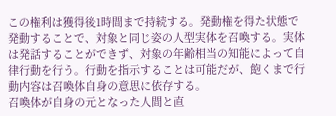この権利は獲得後1時間まで持続する。発動権を得た状態で発動することで、対象と同じ姿の人型実体を召喚する。実体は発話することができず、対象の年齢相当の知能によって自律行動を行う。行動を指示することは可能だが、飽くまで行動内容は召喚体自身の意思に依存する。
召喚体が自身の元となった人間と直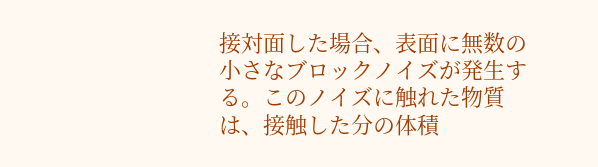接対面した場合、表面に無数の小さなブロックノイズが発生する。このノイズに触れた物質は、接触した分の体積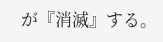が『消滅』する。